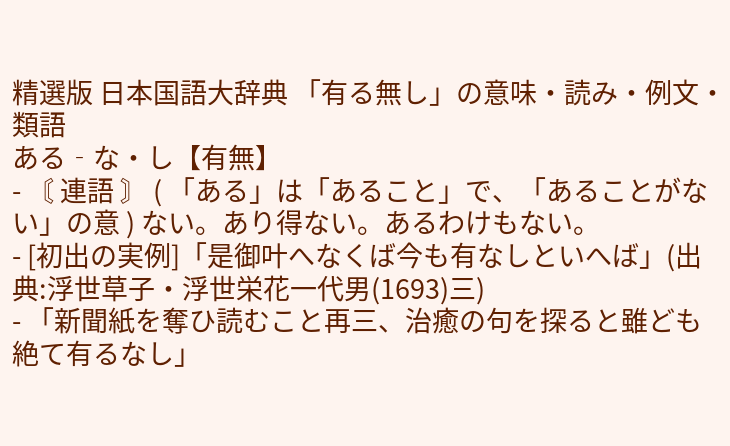精選版 日本国語大辞典 「有る無し」の意味・読み・例文・類語
ある‐な・し【有無】
- 〘 連語 〙 ( 「ある」は「あること」で、「あることがない」の意 ) ない。あり得ない。あるわけもない。
- [初出の実例]「是御叶へなくば今も有なしといへば」(出典:浮世草子・浮世栄花一代男(1693)三)
- 「新聞紙を奪ひ読むこと再三、治癒の句を探ると雖ども絶て有るなし」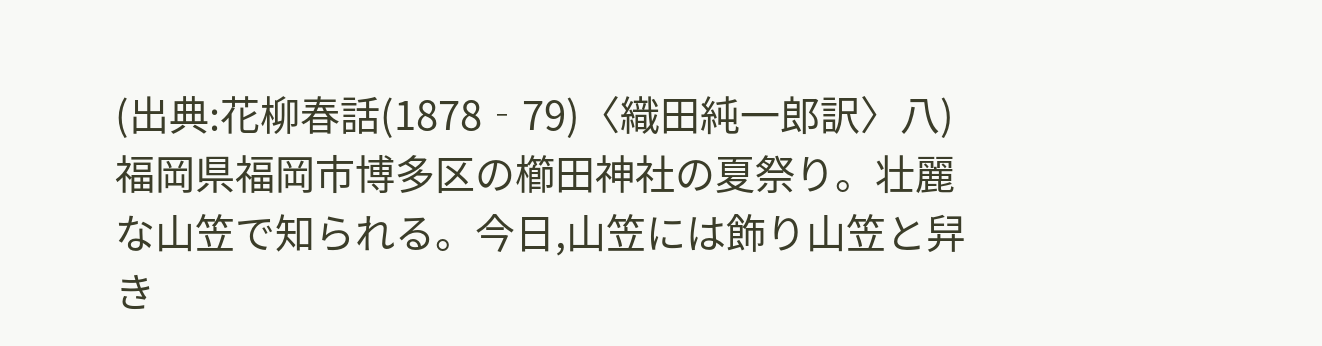(出典:花柳春話(1878‐79)〈織田純一郎訳〉八)
福岡県福岡市博多区の櫛田神社の夏祭り。壮麗な山笠で知られる。今日,山笠には飾り山笠と舁き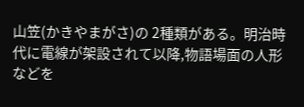山笠(かきやまがさ)の 2種類がある。明治時代に電線が架設されて以降,物語場面の人形などを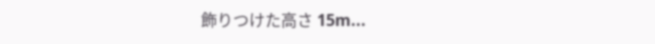飾りつけた高さ 15m...